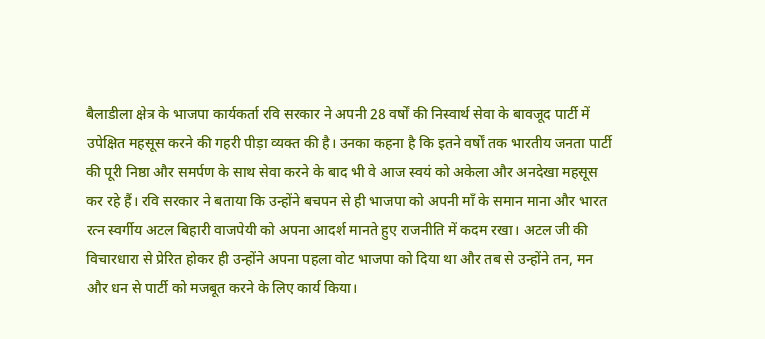बैलाडीला क्षेत्र के भाजपा कार्यकर्ता रवि सरकार ने अपनी 28 वर्षों की निस्वार्थ सेवा के बावजूद पार्टी में उपेक्षित महसूस करने की गहरी पीड़ा व्यक्त की है। उनका कहना है कि इतने वर्षों तक भारतीय जनता पार्टी की पूरी निष्ठा और समर्पण के साथ सेवा करने के बाद भी वे आज स्वयं को अकेला और अनदेखा महसूस कर रहे हैं। रवि सरकार ने बताया कि उन्होंने बचपन से ही भाजपा को अपनी माँ के समान माना और भारत रत्न स्वर्गीय अटल बिहारी वाजपेयी को अपना आदर्श मानते हुए राजनीति में कदम रखा। अटल जी की विचारधारा से प्रेरित होकर ही उन्होंने अपना पहला वोट भाजपा को दिया था और तब से उन्होंने तन, मन और धन से पार्टी को मजबूत करने के लिए कार्य किया।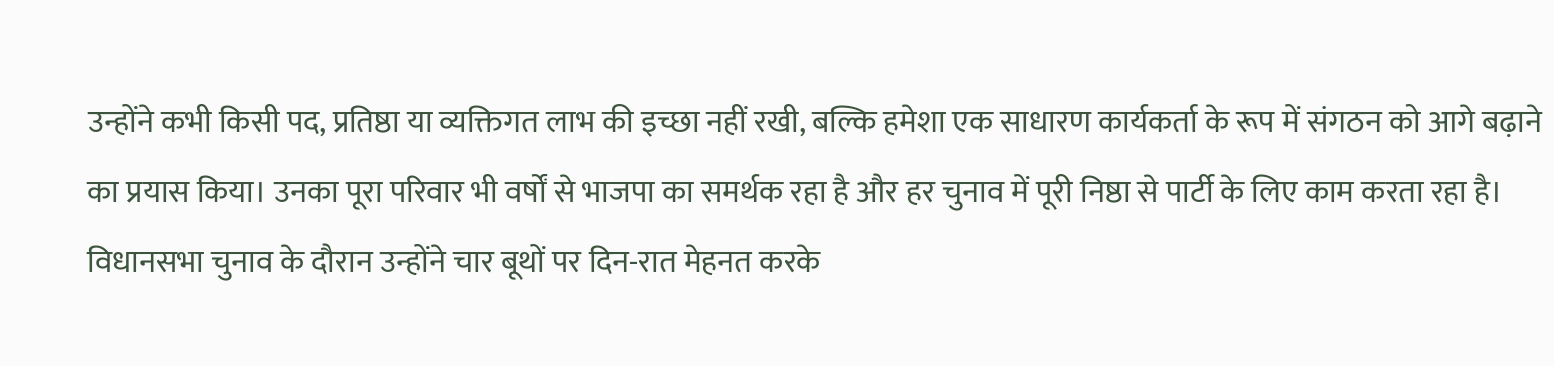उन्होंने कभी किसी पद, प्रतिष्ठा या व्यक्तिगत लाभ की इच्छा नहीं रखी, बल्कि हमेशा एक साधारण कार्यकर्ता के रूप में संगठन को आगे बढ़ाने का प्रयास किया। उनका पूरा परिवार भी वर्षों से भाजपा का समर्थक रहा है और हर चुनाव में पूरी निष्ठा से पार्टी के लिए काम करता रहा है। विधानसभा चुनाव के दौरान उन्होंने चार बूथों पर दिन-रात मेहनत करके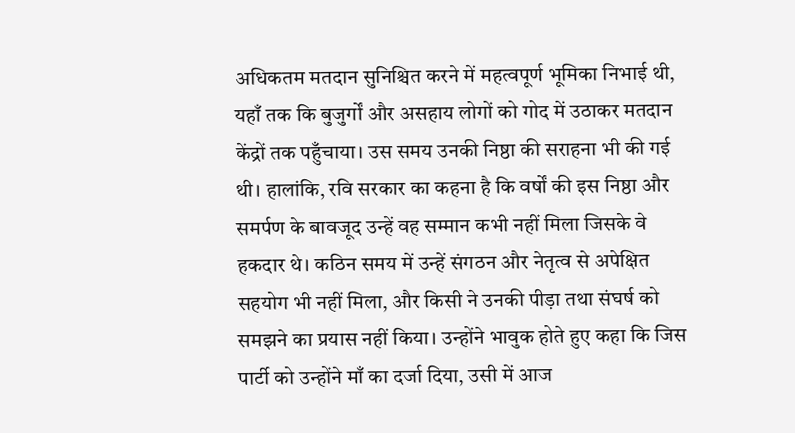अधिकतम मतदान सुनिश्चित करने में महत्वपूर्ण भूमिका निभाई थी, यहाँ तक कि बुजुर्गों और असहाय लोगों को गोद में उठाकर मतदान केंद्रों तक पहुँचाया। उस समय उनकी निष्ठा की सराहना भी की गई थी। हालांकि, रवि सरकार का कहना है कि वर्षों की इस निष्ठा और समर्पण के बावजूद उन्हें वह सम्मान कभी नहीं मिला जिसके वे हकदार थे। कठिन समय में उन्हें संगठन और नेतृत्व से अपेक्षित सहयोग भी नहीं मिला, और किसी ने उनकी पीड़ा तथा संघर्ष को समझने का प्रयास नहीं किया। उन्होंने भावुक होते हुए कहा कि जिस पार्टी को उन्होंने माँ का दर्जा दिया, उसी में आज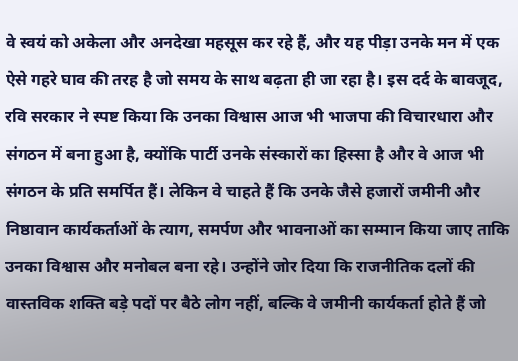वे स्वयं को अकेला और अनदेखा महसूस कर रहे हैं, और यह पीड़ा उनके मन में एक ऐसे गहरे घाव की तरह है जो समय के साथ बढ़ता ही जा रहा है। इस दर्द के बावजूद, रवि सरकार ने स्पष्ट किया कि उनका विश्वास आज भी भाजपा की विचारधारा और संगठन में बना हुआ है, क्योंकि पार्टी उनके संस्कारों का हिस्सा है और वे आज भी संगठन के प्रति समर्पित हैं। लेकिन वे चाहते हैं कि उनके जैसे हजारों जमीनी और निष्ठावान कार्यकर्ताओं के त्याग, समर्पण और भावनाओं का सम्मान किया जाए ताकि उनका विश्वास और मनोबल बना रहे। उन्होंने जोर दिया कि राजनीतिक दलों की वास्तविक शक्ति बड़े पदों पर बैठे लोग नहीं, बल्कि वे जमीनी कार्यकर्ता होते हैं जो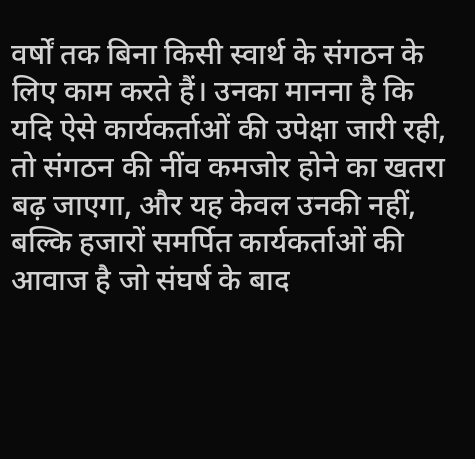वर्षों तक बिना किसी स्वार्थ के संगठन के लिए काम करते हैं। उनका मानना है कि यदि ऐसे कार्यकर्ताओं की उपेक्षा जारी रही, तो संगठन की नींव कमजोर होने का खतरा बढ़ जाएगा, और यह केवल उनकी नहीं, बल्कि हजारों समर्पित कार्यकर्ताओं की आवाज है जो संघर्ष के बाद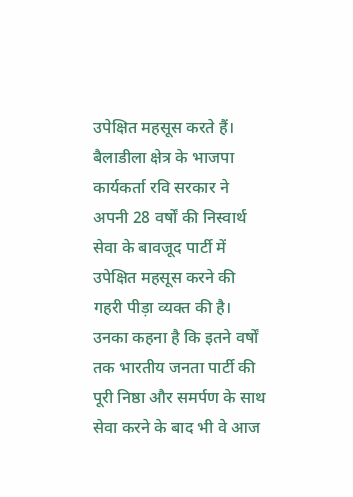उपेक्षित महसूस करते हैं।
बैलाडीला क्षेत्र के भाजपा कार्यकर्ता रवि सरकार ने अपनी 28 वर्षों की निस्वार्थ सेवा के बावजूद पार्टी में उपेक्षित महसूस करने की गहरी पीड़ा व्यक्त की है। उनका कहना है कि इतने वर्षों तक भारतीय जनता पार्टी की पूरी निष्ठा और समर्पण के साथ सेवा करने के बाद भी वे आज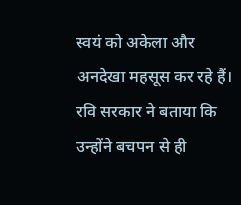स्वयं को अकेला और अनदेखा महसूस कर रहे हैं। रवि सरकार ने बताया कि उन्होंने बचपन से ही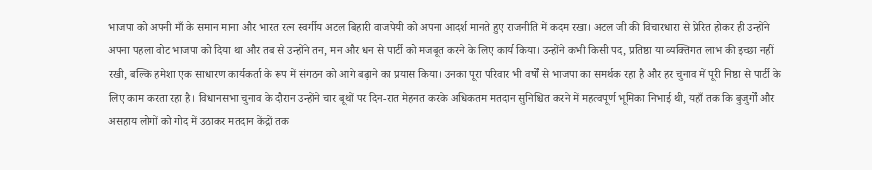भाजपा को अपनी माँ के समान माना और भारत रत्न स्वर्गीय अटल बिहारी वाजपेयी को अपना आदर्श मानते हुए राजनीति में कदम रखा। अटल जी की विचारधारा से प्रेरित होकर ही उन्होंने अपना पहला वोट भाजपा को दिया था और तब से उन्होंने तन, मन और धन से पार्टी को मजबूत करने के लिए कार्य किया। उन्होंने कभी किसी पद, प्रतिष्ठा या व्यक्तिगत लाभ की इच्छा नहीं रखी, बल्कि हमेशा एक साधारण कार्यकर्ता के रूप में संगठन को आगे बढ़ाने का प्रयास किया। उनका पूरा परिवार भी वर्षों से भाजपा का समर्थक रहा है और हर चुनाव में पूरी निष्ठा से पार्टी के लिए काम करता रहा है। विधानसभा चुनाव के दौरान उन्होंने चार बूथों पर दिन-रात मेहनत करके अधिकतम मतदान सुनिश्चित करने में महत्वपूर्ण भूमिका निभाई थी, यहाँ तक कि बुजुर्गों और असहाय लोगों को गोद में उठाकर मतदान केंद्रों तक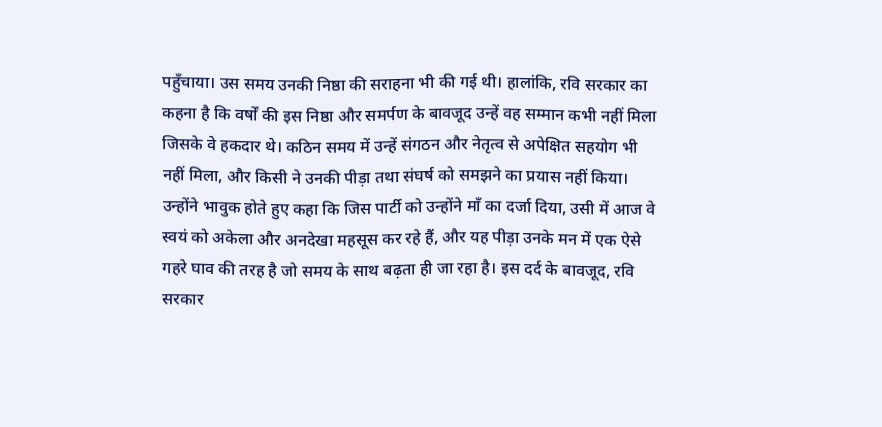पहुँचाया। उस समय उनकी निष्ठा की सराहना भी की गई थी। हालांकि, रवि सरकार का कहना है कि वर्षों की इस निष्ठा और समर्पण के बावजूद उन्हें वह सम्मान कभी नहीं मिला जिसके वे हकदार थे। कठिन समय में उन्हें संगठन और नेतृत्व से अपेक्षित सहयोग भी नहीं मिला, और किसी ने उनकी पीड़ा तथा संघर्ष को समझने का प्रयास नहीं किया। उन्होंने भावुक होते हुए कहा कि जिस पार्टी को उन्होंने माँ का दर्जा दिया, उसी में आज वे स्वयं को अकेला और अनदेखा महसूस कर रहे हैं, और यह पीड़ा उनके मन में एक ऐसे गहरे घाव की तरह है जो समय के साथ बढ़ता ही जा रहा है। इस दर्द के बावजूद, रवि सरकार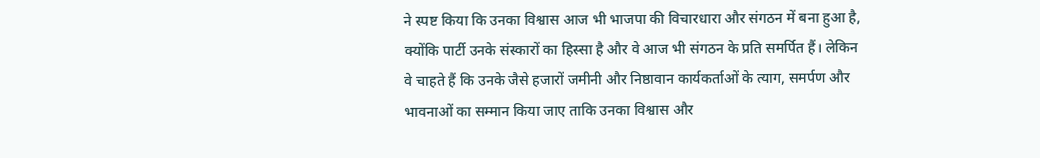ने स्पष्ट किया कि उनका विश्वास आज भी भाजपा की विचारधारा और संगठन में बना हुआ है, क्योंकि पार्टी उनके संस्कारों का हिस्सा है और वे आज भी संगठन के प्रति समर्पित हैं। लेकिन वे चाहते हैं कि उनके जैसे हजारों जमीनी और निष्ठावान कार्यकर्ताओं के त्याग, समर्पण और भावनाओं का सम्मान किया जाए ताकि उनका विश्वास और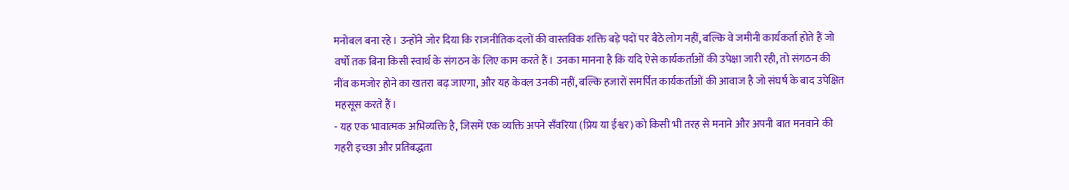मनोबल बना रहे। उन्होंने जोर दिया कि राजनीतिक दलों की वास्तविक शक्ति बड़े पदों पर बैठे लोग नहीं, बल्कि वे जमीनी कार्यकर्ता होते हैं जो वर्षों तक बिना किसी स्वार्थ के संगठन के लिए काम करते हैं। उनका मानना है कि यदि ऐसे कार्यकर्ताओं की उपेक्षा जारी रही, तो संगठन की नींव कमजोर होने का खतरा बढ़ जाएगा, और यह केवल उनकी नहीं, बल्कि हजारों समर्पित कार्यकर्ताओं की आवाज है जो संघर्ष के बाद उपेक्षित महसूस करते हैं।
- यह एक भावात्मक अभिव्यक्ति है, जिसमें एक व्यक्ति अपने सँवरिया (प्रिय या ईश्वर) को किसी भी तरह से मनाने और अपनी बात मनवाने की गहरी इच्छा और प्रतिबद्धता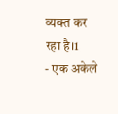व्यक्त कर रहा है।1
- एक अकेले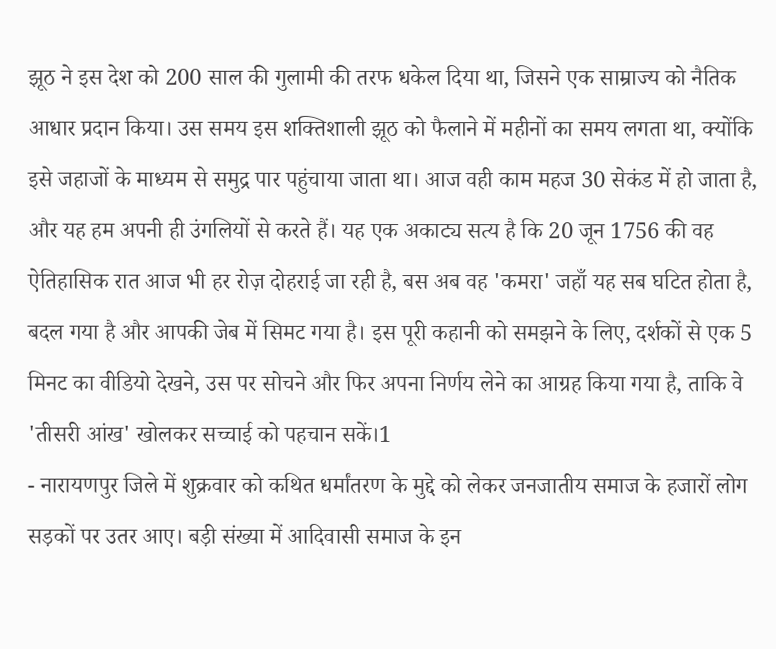झूठ ने इस देश को 200 साल की गुलामी की तरफ धकेल दिया था, जिसने एक साम्राज्य को नैतिक आधार प्रदान किया। उस समय इस शक्तिशाली झूठ को फैलाने में महीनों का समय लगता था, क्योंकि इसे जहाजों के माध्यम से समुद्र पार पहुंचाया जाता था। आज वही काम महज 30 सेकंड में हो जाता है, और यह हम अपनी ही उंगलियों से करते हैं। यह एक अकाट्य सत्य है कि 20 जून 1756 की वह ऐतिहासिक रात आज भी हर रोज़ दोहराई जा रही है, बस अब वह 'कमरा' जहाँ यह सब घटित होता है, बदल गया है और आपकी जेब में सिमट गया है। इस पूरी कहानी को समझने के लिए, दर्शकों से एक 5 मिनट का वीडियो देखने, उस पर सोचने और फिर अपना निर्णय लेने का आग्रह किया गया है, ताकि वे 'तीसरी आंख' खोलकर सच्चाई को पहचान सकें।1
- नारायणपुर जिले में शुक्रवार को कथित धर्मांतरण के मुद्दे को लेकर जनजातीय समाज के हजारों लोग सड़कों पर उतर आए। बड़ी संख्या में आदिवासी समाज के इन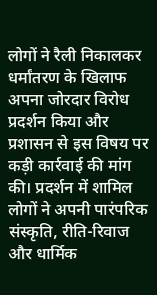लोगों ने रैली निकालकर धर्मांतरण के खिलाफ अपना जोरदार विरोध प्रदर्शन किया और प्रशासन से इस विषय पर कड़ी कार्रवाई की मांग की। प्रदर्शन में शामिल लोगों ने अपनी पारंपरिक संस्कृति, रीति-रिवाज और धार्मिक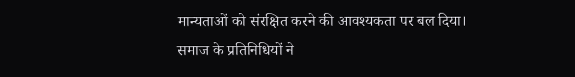मान्यताओं को संरक्षित करने की आवश्यकता पर बल दिया। समाज के प्रतिनिधियों ने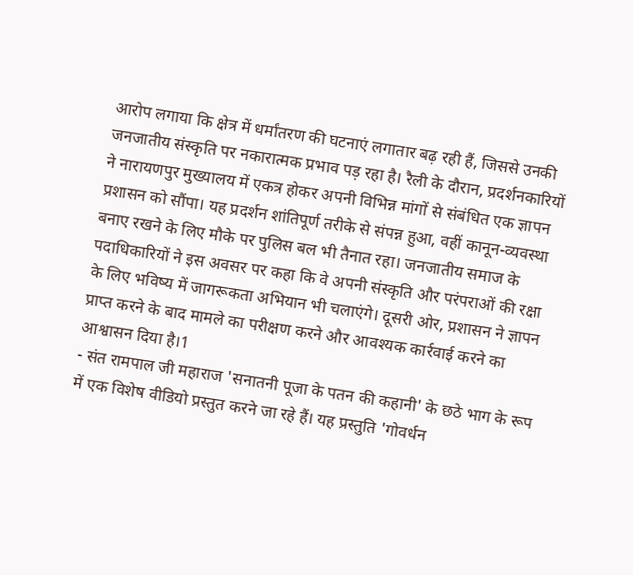आरोप लगाया कि क्षेत्र में धर्मांतरण की घटनाएं लगातार बढ़ रही हैं, जिससे उनकी जनजातीय संस्कृति पर नकारात्मक प्रभाव पड़ रहा है। रैली के दौरान, प्रदर्शनकारियों ने नारायणपुर मुख्यालय में एकत्र होकर अपनी विभिन्न मांगों से संबंधित एक ज्ञापन प्रशासन को सौंपा। यह प्रदर्शन शांतिपूर्ण तरीके से संपन्न हुआ, वहीं कानून-व्यवस्था बनाए रखने के लिए मौके पर पुलिस बल भी तैनात रहा। जनजातीय समाज के पदाधिकारियों ने इस अवसर पर कहा कि वे अपनी संस्कृति और परंपराओं की रक्षा के लिए भविष्य में जागरूकता अभियान भी चलाएंगे। दूसरी ओर, प्रशासन ने ज्ञापन प्राप्त करने के बाद मामले का परीक्षण करने और आवश्यक कार्रवाई करने का आश्वासन दिया है।1
- संत रामपाल जी महाराज 'सनातनी पूजा के पतन की कहानी' के छठे भाग के रूप में एक विशेष वीडियो प्रस्तुत करने जा रहे हैं। यह प्रस्तुति 'गोवर्धन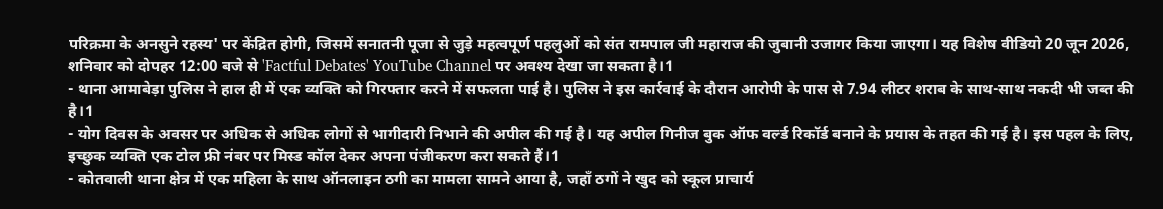परिक्रमा के अनसुने रहस्य' पर केंद्रित होगी, जिसमें सनातनी पूजा से जुड़े महत्वपूर्ण पहलुओं को संत रामपाल जी महाराज की जुबानी उजागर किया जाएगा। यह विशेष वीडियो 20 जून 2026, शनिवार को दोपहर 12:00 बजे से 'Factful Debates' YouTube Channel पर अवश्य देखा जा सकता है।1
- थाना आमाबेड़ा पुलिस ने हाल ही में एक व्यक्ति को गिरफ्तार करने में सफलता पाई है। पुलिस ने इस कार्रवाई के दौरान आरोपी के पास से 7.94 लीटर शराब के साथ-साथ नकदी भी जब्त की है।1
- योग दिवस के अवसर पर अधिक से अधिक लोगों से भागीदारी निभाने की अपील की गई है। यह अपील गिनीज बुक ऑफ वर्ल्ड रिकॉर्ड बनाने के प्रयास के तहत की गई है। इस पहल के लिए, इच्छुक व्यक्ति एक टोल फ्री नंबर पर मिस्ड कॉल देकर अपना पंजीकरण करा सकते हैं।1
- कोतवाली थाना क्षेत्र में एक महिला के साथ ऑनलाइन ठगी का मामला सामने आया है, जहाँ ठगों ने खुद को स्कूल प्राचार्य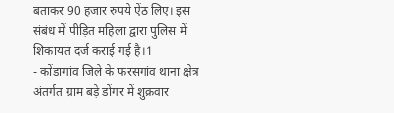बताकर 90 हजार रुपये ऐंठ लिए। इस संबंध में पीड़ित महिला द्वारा पुलिस में शिकायत दर्ज कराई गई है।1
- कोंडागांव जिले के फरसगांव थाना क्षेत्र अंतर्गत ग्राम बड़े डोंगर में शुक्रवार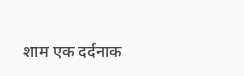शाम एक दर्दनाक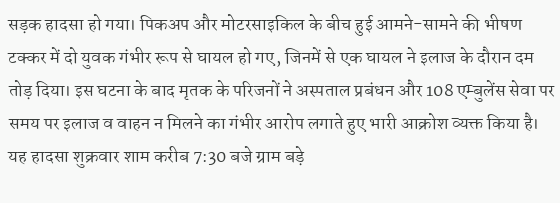सड़क हादसा हो गया। पिकअप और मोटरसाइकिल के बीच हुई आमने-सामने की भीषण टक्कर में दो युवक गंभीर रूप से घायल हो गए, जिनमें से एक घायल ने इलाज के दौरान दम तोड़ दिया। इस घटना के बाद मृतक के परिजनों ने अस्पताल प्रबंधन और 108 एम्बुलेंस सेवा पर समय पर इलाज व वाहन न मिलने का गंभीर आरोप लगाते हुए भारी आक्रोश व्यक्त किया है। यह हादसा शुक्रवार शाम करीब 7:30 बजे ग्राम बड़े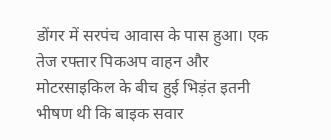डोंगर में सरपंच आवास के पास हुआ। एक तेज रफ्तार पिकअप वाहन और मोटरसाइकिल के बीच हुई भिड़ंत इतनी भीषण थी कि बाइक सवार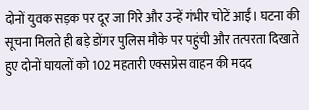दोनों युवक सड़क पर दूर जा गिरे और उन्हें गंभीर चोटें आईं। घटना की सूचना मिलते ही बड़े डोंगर पुलिस मौके पर पहुंची और तत्परता दिखाते हुए दोनों घायलों को 102 महतारी एक्सप्रेस वाहन की मदद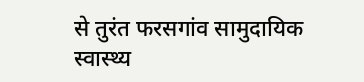से तुरंत फरसगांव सामुदायिक स्वास्थ्य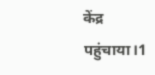केंद्र पहुंचाया।1